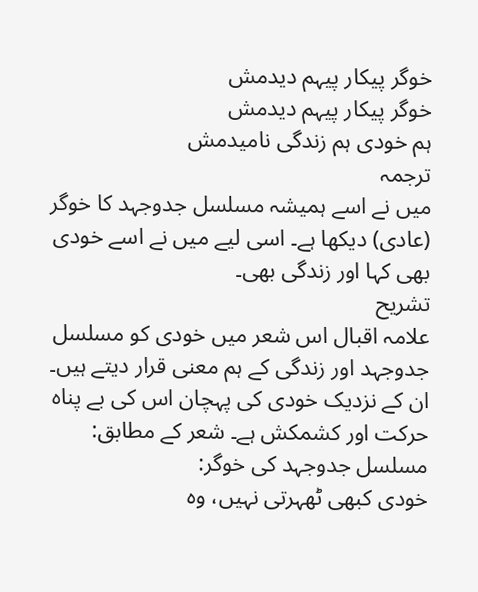خوگر پیکار پیہم دیدمش
خوگر پیکار پیہم دیدمش
ہم خودی ہم زندگی نامیدمش
ترجمہ
میں نے اسے ہمیشہ مسلسل جدوجہد کا خوگر (عادی) دیکھا ہے۔ اسی لیے میں نے اسے خودی بھی کہا اور زندگی بھی۔
تشریح
علامہ اقبال اس شعر میں خودی کو مسلسل جدوجہد اور زندگی کے ہم معنی قرار دیتے ہیں۔ ان کے نزدیک خودی کی پہچان اس کی بے پناہ حرکت اور کشمکش ہے۔ شعر کے مطابق:
مسلسل جدوجہد کی خوگر:
خودی کبھی ٹھہرتی نہیں، وہ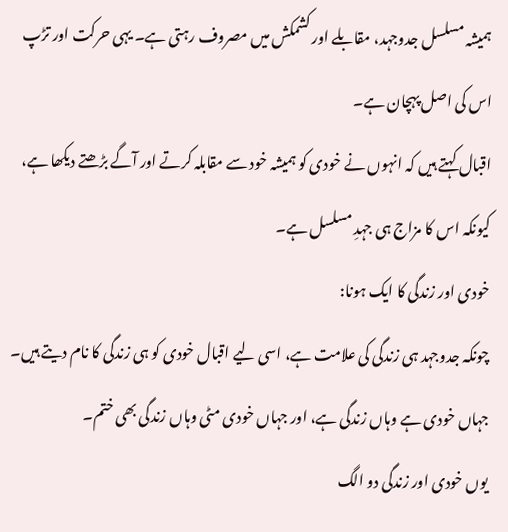ہمیشہ مسلسل جدوجہد، مقابلے اور کشمکش میں مصروف رہتی ہے۔ یہی حرکت اور تڑپ اس کی اصل پہچان ہے۔
اقبال کہتے ہیں کہ انہوں نے خودی کو ہمیشہ خود سے مقابلہ کرتے اور آگے بڑھتے دیکھا ہے، کیونکہ اس کا مزاج ہی جہدِ مسلسل ہے۔
خودی اور زندگی کا ایک ہونا:
چونکہ جدوجہد ہی زندگی کی علامت ہے، اسی لیے اقبال خودی کو ہی زندگی کا نام دیتے ہیں۔ جہاں خودی ہے وہاں زندگی ہے، اور جہاں خودی مٹی وہاں زندگی بھی ختم۔
یوں خودی اور زندگی دو الگ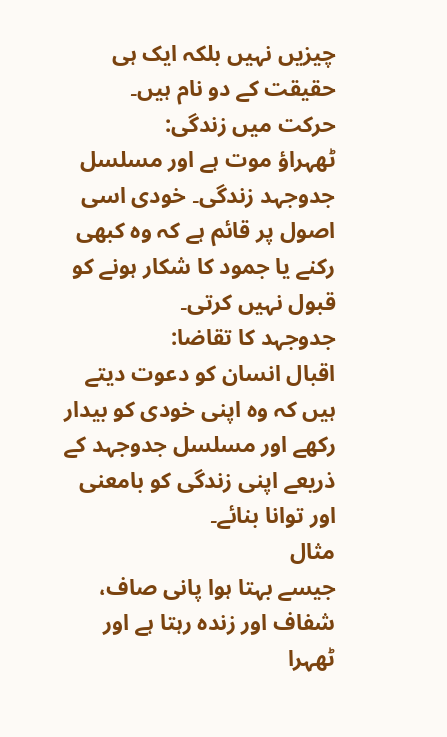چیزیں نہیں بلکہ ایک ہی حقیقت کے دو نام ہیں۔
حرکت میں زندگی:
ٹھہراؤ موت ہے اور مسلسل جدوجہد زندگی۔ خودی اسی اصول پر قائم ہے کہ وہ کبھی رکنے یا جمود کا شکار ہونے کو قبول نہیں کرتی۔
جدوجہد کا تقاضا:
اقبال انسان کو دعوت دیتے ہیں کہ وہ اپنی خودی کو بیدار رکھے اور مسلسل جدوجہد کے ذریعے اپنی زندگی کو بامعنی اور توانا بنائے۔
مثال
جیسے بہتا ہوا پانی صاف، شفاف اور زندہ رہتا ہے اور ٹھہرا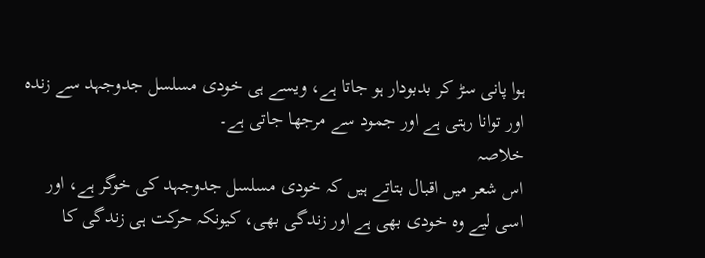ہوا پانی سڑ کر بدبودار ہو جاتا ہے، ویسے ہی خودی مسلسل جدوجہد سے زندہ اور توانا رہتی ہے اور جمود سے مرجھا جاتی ہے۔
خلاصہ
اس شعر میں اقبال بتاتے ہیں کہ خودی مسلسل جدوجہد کی خوگر ہے، اور اسی لیے وہ خودی بھی ہے اور زندگی بھی، کیونکہ حرکت ہی زندگی کا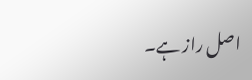اصل راز ہے۔